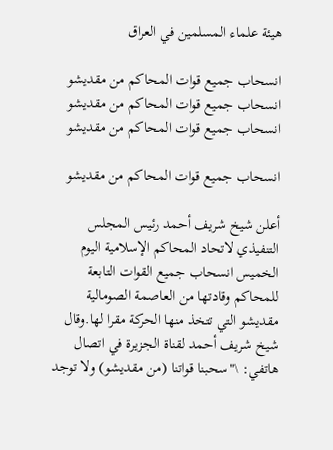هيئة علماء المسلمين في العراق

انسحاب جميع قوات المحاكم من مقديشو
انسحاب جميع قوات المحاكم من مقديشو انسحاب جميع قوات المحاكم من مقديشو

انسحاب جميع قوات المحاكم من مقديشو

أعلن شيخ شريف أحمد رئيس المجلس التنفيذي لاتحاد المحاكم الإسلامية اليوم الخميس انسحاب جميع القوات التابعة للمحاكم وقادتها من العاصمة الصومالية مقديشو التي تتخذ منها الحركة مقرا لها.وقال شيخ شريف أحمد لقناة الجزيرة في اتصال هاتفي: \"سحبنا قواتنا (من مقديشو) ولا توجد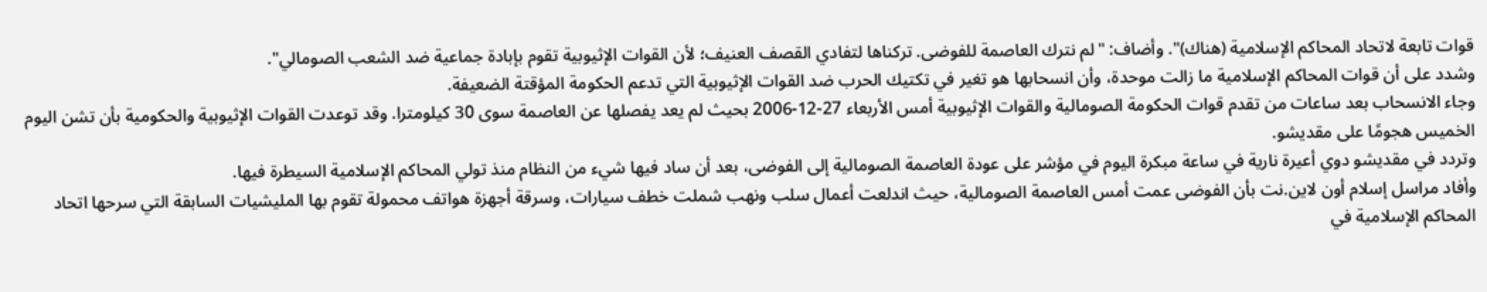قوات تابعة لاتحاد المحاكم الإسلامية (هناك)". وأضاف: "لم نترك العاصمة للفوضى. تركناها لتفادي القصف العنيف؛ لأن القوات الإثيوبية تقوم بإبادة جماعية ضد الشعب الصومالي".
وشدد على أن قوات المحاكم الإسلامية ما زالت موحدة، وأن انسحابها هو تغير في تكتيك الحرب ضد القوات الإثيوبية التي تدعم الحكومة المؤقتة الضعيفة.
وجاء الانسحاب بعد ساعات من تقدم قوات الحكومة الصومالية والقوات الإثيوبية أمس الأربعاء 27-12-2006 بحيث لم يعد يفصلها عن العاصمة سوى 30 كيلومترا. وقد توعدت القوات الإثيوبية والحكومية بأن تشن اليوم الخميس هجومًا على مقديشو.
وتردد في مقديشو دوي أعيرة نارية في ساعة مبكرة اليوم في مؤشر على عودة العاصمة الصومالية إلى الفوضى، بعد أن ساد فيها شيء من النظام منذ تولي المحاكم الإسلامية السيطرة فيها.
وأفاد مراسل إسلام أون لاين.نت بأن الفوضى عمت أمس العاصمة الصومالية، حيث اندلعت أعمال سلب ونهب شملت خطف سيارات، وسرقة أجهزة هواتف محمولة تقوم بها المليشيات السابقة التي سرحها اتحاد المحاكم الإسلامية في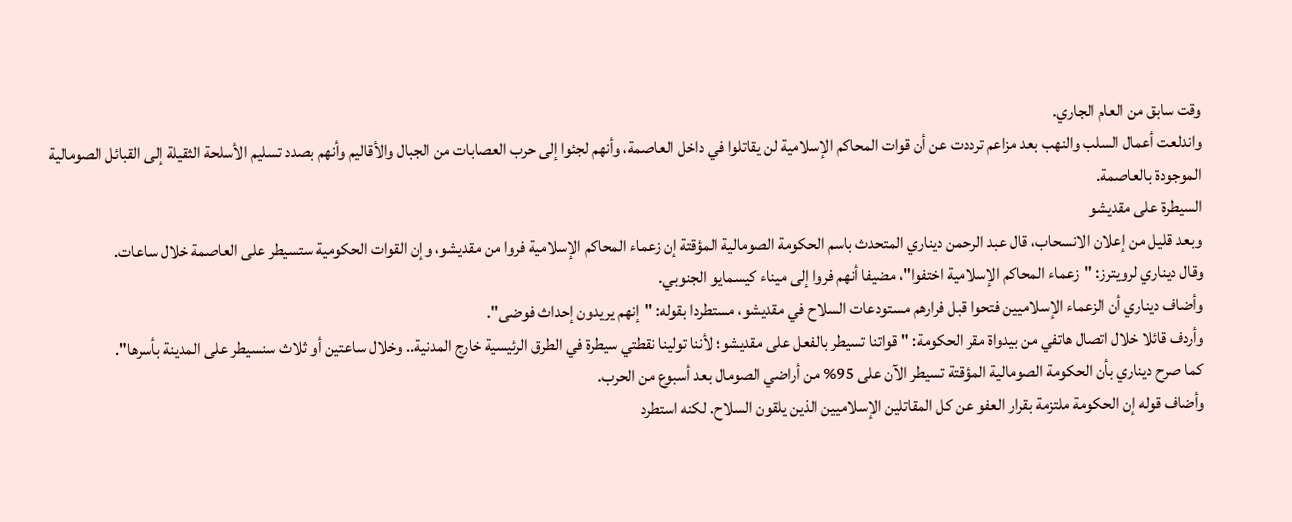وقت سابق من العام الجاري.
واندلعت أعمال السلب والنهب بعد مزاعم ترددت عن أن قوات المحاكم الإسلامية لن يقاتلوا في داخل العاصمة، وأنهم لجئوا إلى حرب العصابات من الجبال والأقاليم وأنهم بصدد تسليم الأسلحة الثقيلة إلى القبائل الصومالية الموجودة بالعاصمة.
السيطرة على مقديشو
وبعد قليل من إعلان الانسحاب، قال عبد الرحمن ديناري المتحدث باسم الحكومة الصومالية المؤقتة إن زعماء المحاكم الإسلامية فروا من مقديشو، وإن القوات الحكومية ستسيطر على العاصمة خلال ساعات.
وقال ديناري لرويترز: "زعماء المحاكم الإسلامية اختفوا"، مضيفا أنهم فروا إلى ميناء كيسمايو الجنوبي.
وأضاف ديناري أن الزعماء الإسلاميين فتحوا قبل فرارهم مستودعات السلاح في مقديشو، مستطردا بقوله: "إنهم يريدون إحداث فوضى".
وأردف قائلا خلال اتصال هاتفي من بيدواة مقر الحكومة: "قواتنا تسيطر بالفعل على مقديشو؛ لأننا تولينا نقطتي سيطرة في الطرق الرئيسية خارج المدنية.. وخلال ساعتين أو ثلاث سنسيطر على المدينة بأسرها".
كما صرح ديناري بأن الحكومة الصومالية المؤقتة تسيطر الآن على 95% من أراضي الصومال بعد أسبوع من الحرب.
وأضاف قوله إن الحكومة ملتزمة بقرار العفو عن كل المقاتلين الإسلاميين الذين يلقون السلاح. لكنه استطرد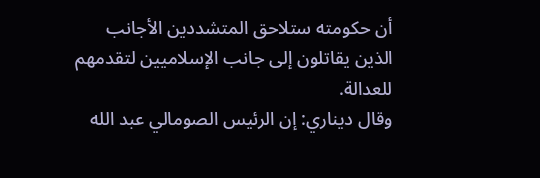أن حكومته ستلاحق المتشددين الأجانب الذين يقاتلون إلى جانب الإسلاميين لتقدمهم للعدالة.
وقال ديناري: إن الرئيس الصومالي عبد الله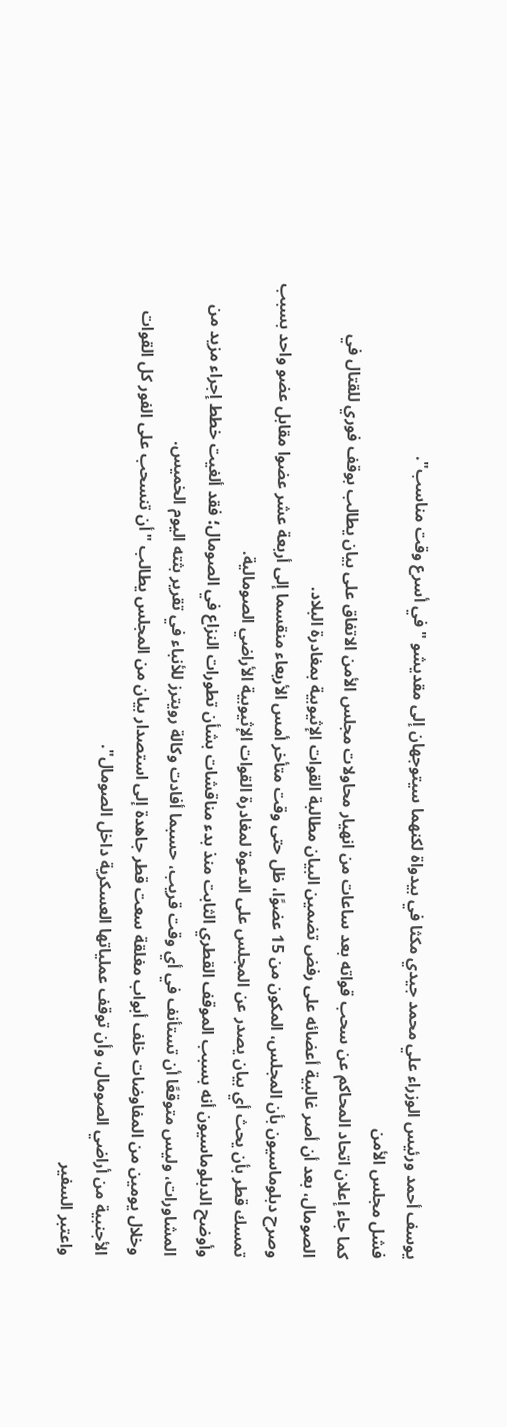يوسف أحمد ورئيس الوزراء علي محمد جيدي مكثا في بيدواة لكنهما سيتوجهان إلى مقديشو "في أسرع وقت مناسب".
فشل مجلس الأمن
كما جاء إعلان اتحاد المحاكم عن سحب قواته بعد ساعات من انهيار محاولات مجلس الأمن الاتفاق على بيان يطالب بوقف فوري للقتال في الصومال، بعد أن أصر غالبية أعضائه على رفض تضمين البيان مطالبة القوات الإثيوبية بمغادرة البلاد.
وصرح دبلوماسيون بأن المجلس، المكون من 15 عضوًا، ظل حتى وقت متأخر أمس الأربعاء منقسما إلى أربعة عشر عضوا مقابل عضو واحد بسبب تمسك قطر بأن يحث أي بيان يصدر عن المجلس على الدعوة لمغادرة القوات الإثيوبية الأراضي الصومالية.
وأوضح الدبلوماسيون أنه بسبب الموقف القطري الثابت منذ بدء مناقشات بشأن تطورات النزاع في الصومال؛ فقد ألغيت خطط إجراء مزيد من المشاورات، وليس متوقعًا أن تستأنف في أي وقت قريب، حسبما أفادت وكالة رويترز للأنباء في تقرير بثته اليوم الخميس.
وخلال يومين من المفاوضات خلف أبواب مغلقة سعت قطر جاهدة إلى استصدار بيان من المجلس يطالب "أن تنسحب على الفور كل القوات الأجنبية من أراضي الصومال، وأن توقف عملياتها العسكرية داخل الصومال".
واعتبر السفير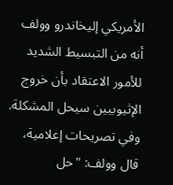الأمريكي إليخاندرو وولف أنه من التبسيط الشديد للأمور الاعتقاد بأن خروج الإثيوبيين سيحل المشكلة.
وفي تصريحات إعلامية، قال وولف: "حل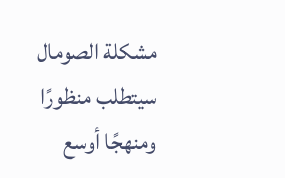مشكلة الصومال سيتطلب منظورًا ومنهجًا أوسع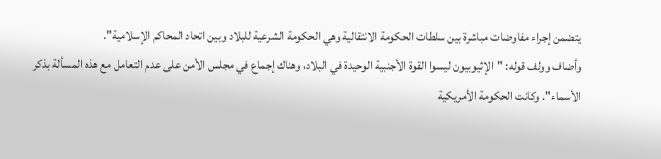يتضمن إجراء مفاوضات مباشرة بين سلطات الحكومة الانتقالية وهي الحكومة الشرعية للبلاد وبين اتحاد المحاكم الإسلامية".
وأضاف وولف قوله: "الإثيوبيون ليسوا القوة الأجنبية الوحيدة في البلاد، وهناك إجماع في مجلس الأمن على عدم التعامل مع هذه المسألة بذكر الأسماء". وكانت الحكومة الأمريكية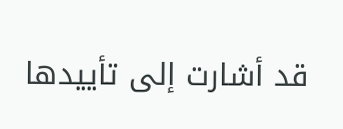قد أشارت إلى تأييدها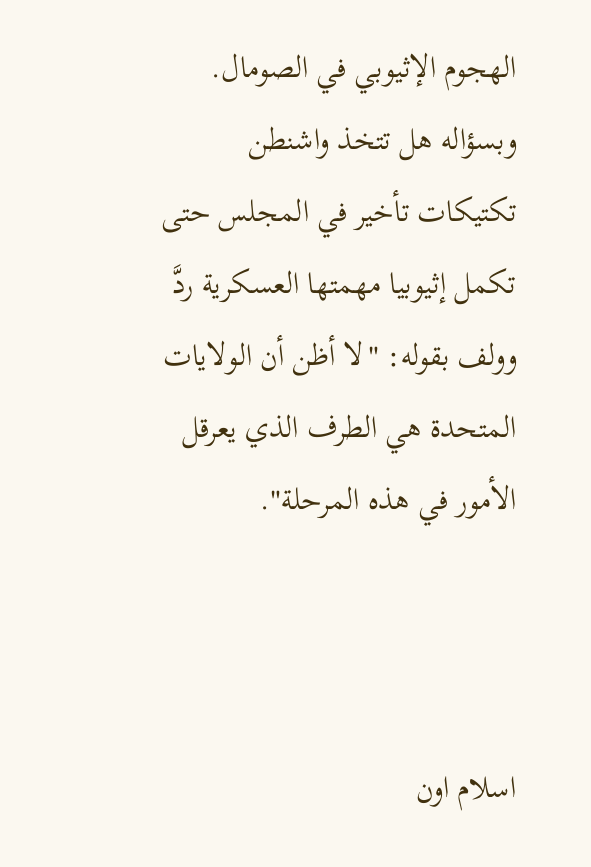الهجوم الإثيوبي في الصومال.
وبسؤاله هل تتخذ واشنطن تكتيكات تأخير في المجلس حتى تكمل إثيوبيا مهمتها العسكرية ردَّ وولف بقوله: "لا أظن أن الولايات المتحدة هي الطرف الذي يعرقل الأمور في هذه المرحلة".



اسلام اون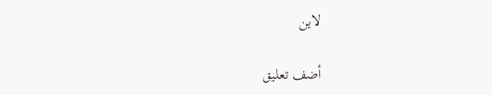لاين

أضف تعليق